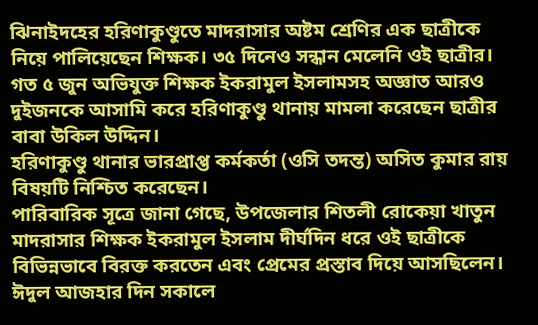ঝিনাইদহের হরিণাকুণ্ডুতে মাদরাসার অষ্টম শ্রেণির এক ছাত্রীকে নিয়ে পালিয়েছেন শিক্ষক। ৩৫ দিনেও সন্ধান মেলেনি ওই ছাত্রীর।
গত ৫ জুন অভিযুক্ত শিক্ষক ইকরামুল ইসলামসহ অজ্ঞাত আরও দুইজনকে আসামি করে হরিণাকুণ্ডু থানায় মামলা করেছেন ছাত্রীর বাবা উকিল উদ্দিন।
হরিণাকুণ্ডু থানার ভারপ্রাপ্ত কর্মকর্তা (ওসি তদন্ত) অসিত কুমার রায় বিষয়টি নিশ্চিত করেছেন।
পারিবারিক সূত্রে জানা গেছে, উপজেলার শিতলী রোকেয়া খাতুন মাদরাসার শিক্ষক ইকরামুল ইসলাম দীর্ঘদিন ধরে ওই ছাত্রীকে বিভিন্নভাবে বিরক্ত করতেন এবং প্রেমের প্রস্তাব দিয়ে আসছিলেন।
ঈদুল আজহার দিন সকালে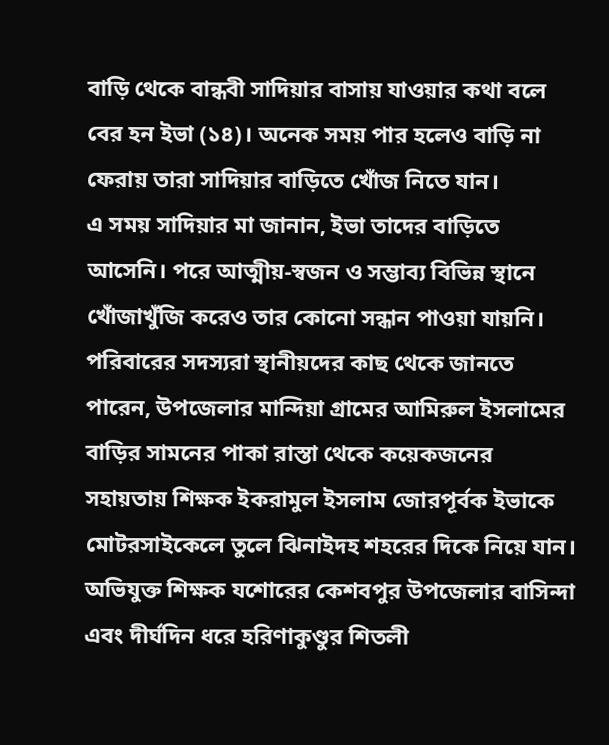বাড়ি থেকে বান্ধবী সাদিয়ার বাসায় যাওয়ার কথা বলে বের হন ইভা (১৪)। অনেক সময় পার হলেও বাড়ি না ফেরায় তারা সাদিয়ার বাড়িতে খোঁজ নিতে যান।
এ সময় সাদিয়ার মা জানান, ইভা তাদের বাড়িতে আসেনি। পরে আত্মীয়-স্বজন ও সম্ভাব্য বিভিন্ন স্থানে খোঁজাখুঁজি করেও তার কোনো সন্ধান পাওয়া যায়নি।
পরিবারের সদস্যরা স্থানীয়দের কাছ থেকে জানতে পারেন, উপজেলার মান্দিয়া গ্রামের আমিরুল ইসলামের বাড়ির সামনের পাকা রাস্তা থেকে কয়েকজনের সহায়তায় শিক্ষক ইকরামুল ইসলাম জোরপূর্বক ইভাকে মোটরসাইকেলে তুলে ঝিনাইদহ শহরের দিকে নিয়ে যান।
অভিযুক্ত শিক্ষক যশোরের কেশবপুর উপজেলার বাসিন্দা এবং দীর্ঘদিন ধরে হরিণাকুণ্ডুর শিতলী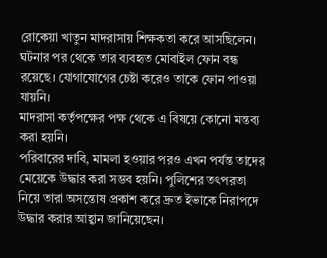রোকেয়া খাতুন মাদরাসায় শিক্ষকতা করে আসছিলেন। ঘটনার পর থেকে তার ব্যবহৃত মোবাইল ফোন বন্ধ রয়েছে। যোগাযোগের চেষ্টা করেও তাকে ফোন পাওয়া যায়নি।
মাদরাসা কর্তৃপক্ষের পক্ষ থেকে এ বিষয়ে কোনো মন্তব্য করা হয়নি।
পরিবারের দাবি, মামলা হওয়ার পরও এখন পর্যন্ত তাদের মেয়েকে উদ্ধার করা সম্ভব হয়নি। পুলিশের তৎপরতা নিয়ে তারা অসন্তোষ প্রকাশ করে দ্রুত ইভাকে নিরাপদে উদ্ধার করার আহ্বান জানিয়েছেন।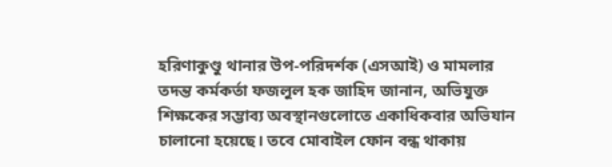হরিণাকুণ্ডু থানার উপ-পরিদর্শক (এসআই) ও মামলার তদন্ত কর্মকর্তা ফজলুল হক জাহিদ জানান, অভিযুক্ত শিক্ষকের সম্ভাব্য অবস্থানগুলোতে একাধিকবার অভিযান চালানো হয়েছে। তবে মোবাইল ফোন বন্ধ থাকায়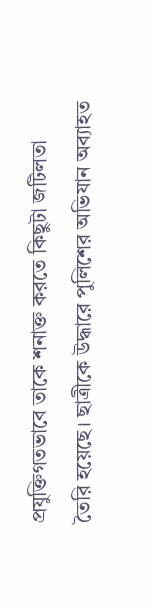প্রযুক্তিগতভাবে তাকে শনাক্ত করতে কিছুটা জটিলতা তৈরি হয়েছে। ছাত্রীকে উদ্ধারে পুলিশের অভিযান অব্যাহত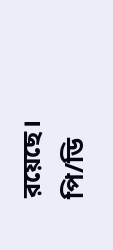রয়েছে।
পি/ডি